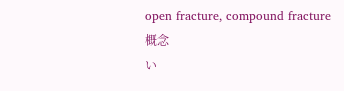open fracture, compound fracture
概念
い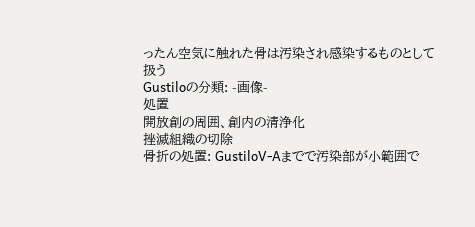ったん空気に触れた骨は汚染され感染するものとして扱う
Gustiloの分類: -画像-
処置
開放創の周囲、創内の清浄化
挫滅組織の切除
骨折の処置: GustiloV-Aまでで汚染部が小範囲で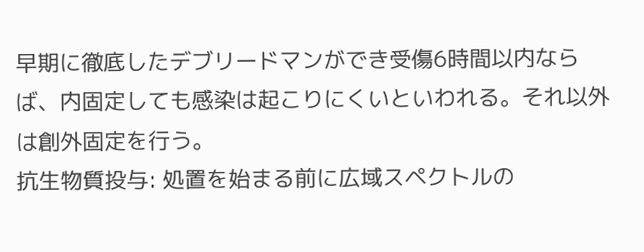早期に徹底したデブリードマンができ受傷6時間以内ならば、内固定しても感染は起こりにくいといわれる。それ以外は創外固定を行う。
抗生物質投与: 処置を始まる前に広域スペクトルの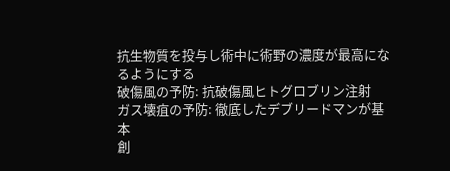抗生物質を投与し術中に術野の濃度が最高になるようにする
破傷風の予防: 抗破傷風ヒトグロブリン注射
ガス壊疽の予防: 徹底したデブリードマンが基本
創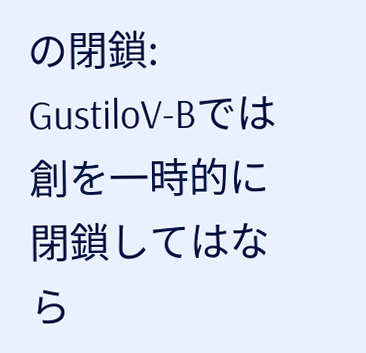の閉鎖: GustiloV-Bでは創を一時的に閉鎖してはなら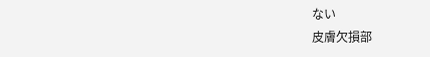ない
皮膚欠損部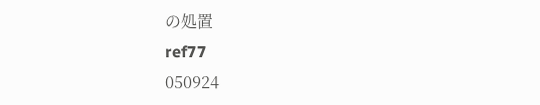の処置
ref77
050924